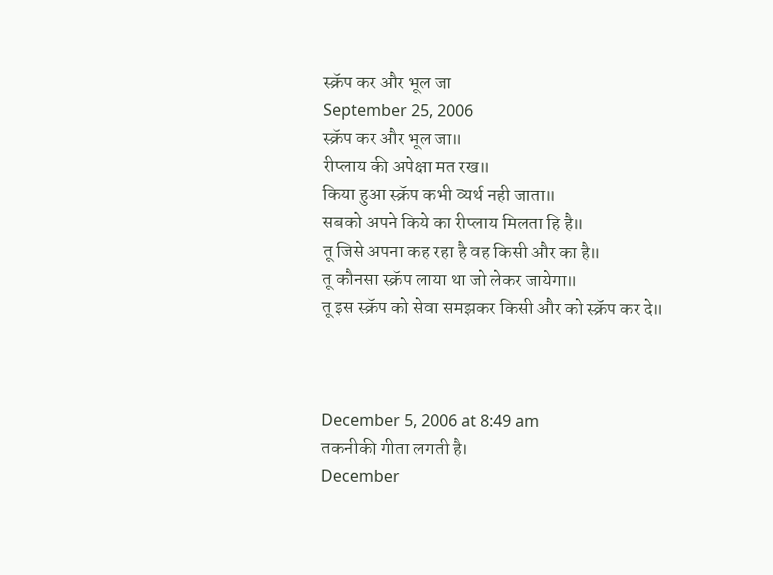स्क्रॅप कर और भूल जा
September 25, 2006
स्क्रॅप कर और भूल जा॥
रीप्लाय की अपेक्षा मत रख॥
किया हुआ स्क्रॅप कभी व्यर्थ नही जाता॥
सबको अपने किये का रीप्लाय मिलता हि है॥
तू जिसे अपना कह रहा है वह किसी और का है॥
तू कौनसा स्क्रॅप लाया था जो लेकर जायेगा॥
तू इस स्क्रॅप को सेवा समझकर किसी और को स्क्रॅप कर दे॥



December 5, 2006 at 8:49 am
तकनीकी गीता लगती है।
December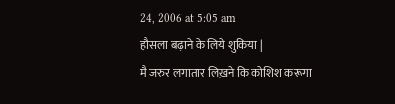24, 2006 at 5:05 am
हौसला बढ़ाने के लिये शुकिया |
मै जरुर लगातार लिख़ने कि कोशिश करूगा